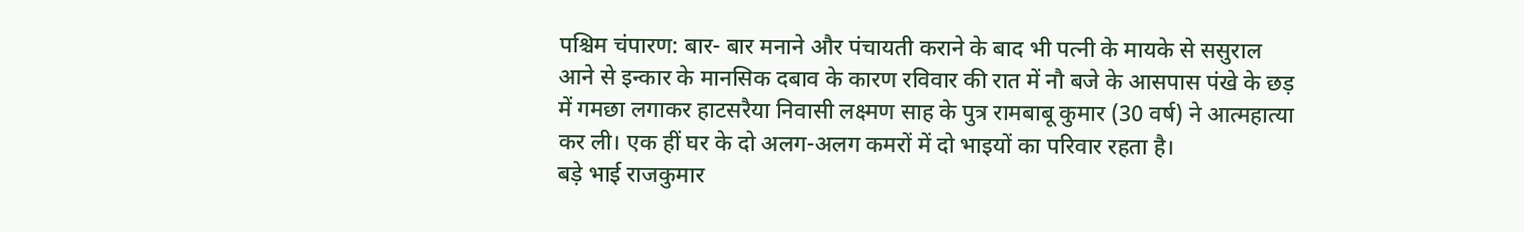पश्चिम चंपारण: बार- बार मनाने और पंचायती कराने के बाद भी पत्नी के मायके से ससुराल आने से इन्कार के मानसिक दबाव के कारण रविवार की रात में नौ बजे के आसपास पंखे के छड़ में गमछा लगाकर हाटसरैया निवासी लक्ष्मण साह के पुत्र रामबाबू कुमार (30 वर्ष) ने आत्महात्या कर ली। एक हीं घर के दो अलग-अलग कमरों में दो भाइयों का परिवार रहता है।
बड़े भाई राजकुमार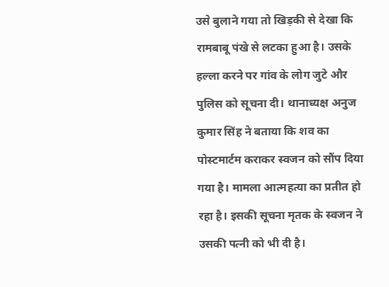उसे बुलाने गया तो खिड़की से देखा कि रामबाबू पंखे से लटका हुआ है। उसके हल्ला करने पर गांव के लोग जुटे और पुलिस को सूचना दी। थानाध्यक्ष अनुज कुमार सिंह ने बताया कि शव का पोस्टमार्टम कराकर स्वजन को सौंप दिया गया है। मामला आत्महत्या का प्रतीत हो रहा है। इसकी सूचना मृतक के स्वजन ने उसकी पत्नी को भी दी है।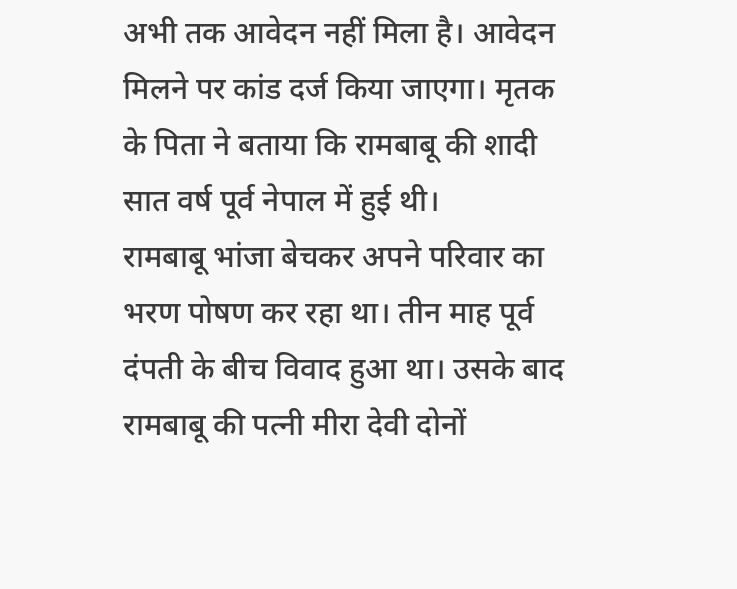अभी तक आवेदन नहीं मिला है। आवेदन मिलने पर कांड दर्ज किया जाएगा। मृतक के पिता ने बताया कि रामबाबू की शादी सात वर्ष पूर्व नेपाल में हुई थी।
रामबाबू भांजा बेचकर अपने परिवार का भरण पोषण कर रहा था। तीन माह पूर्व दंपती के बीच विवाद हुआ था। उसके बाद रामबाबू की पत्नी मीरा देवी दोनों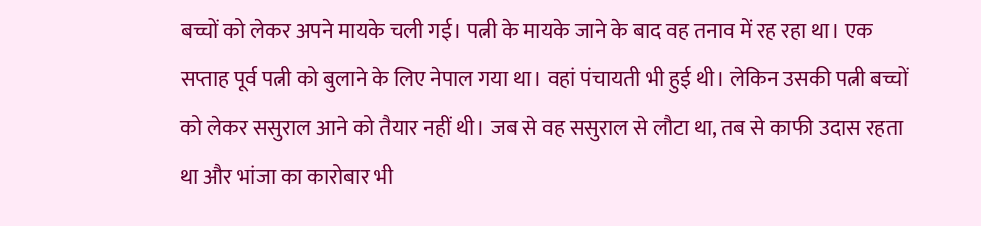बच्चों को लेकर अपने मायके चली गई। पत्नी के मायके जाने के बाद वह तनाव में रह रहा था। एक सप्ताह पूर्व पत्नी को बुलाने के लिए नेपाल गया था। वहां पंचायती भी हुई थी। लेकिन उसकी पत्नी बच्चों को लेकर ससुराल आने को तैयार नहीं थी। जब से वह ससुराल से लौटा था, तब से काफी उदास रहता था और भांजा का कारोबार भी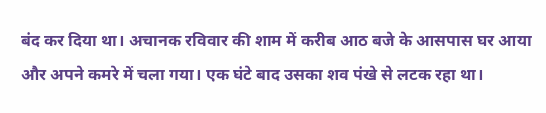बंद कर दिया था। अचानक रविवार की शाम में करीब आठ बजे के आसपास घर आया और अपने कमरे में चला गया। एक घंटे बाद उसका शव पंखे से लटक रहा था।